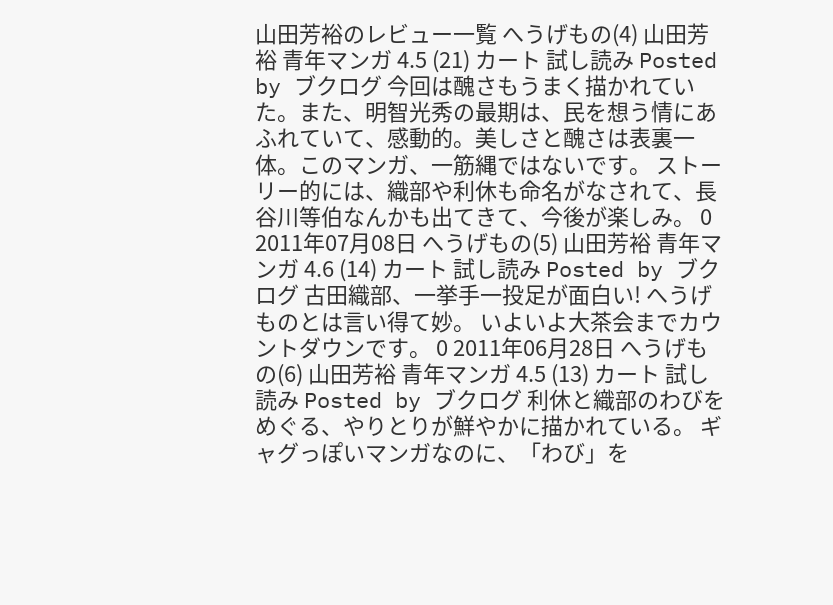山田芳裕のレビュー一覧 へうげもの(4) 山田芳裕 青年マンガ 4.5 (21) カート 試し読み Posted by ブクログ 今回は醜さもうまく描かれていた。また、明智光秀の最期は、民を想う情にあふれていて、感動的。美しさと醜さは表裏一体。このマンガ、一筋縄ではないです。 ストーリー的には、織部や利休も命名がなされて、長谷川等伯なんかも出てきて、今後が楽しみ。 0 2011年07月08日 へうげもの(5) 山田芳裕 青年マンガ 4.6 (14) カート 試し読み Posted by ブクログ 古田織部、一挙手一投足が面白い! へうげものとは言い得て妙。 いよいよ大茶会までカウントダウンです。 0 2011年06月28日 へうげもの(6) 山田芳裕 青年マンガ 4.5 (13) カート 試し読み Posted by ブクログ 利休と織部のわびをめぐる、やりとりが鮮やかに描かれている。 ギャグっぽいマンガなのに、「わび」を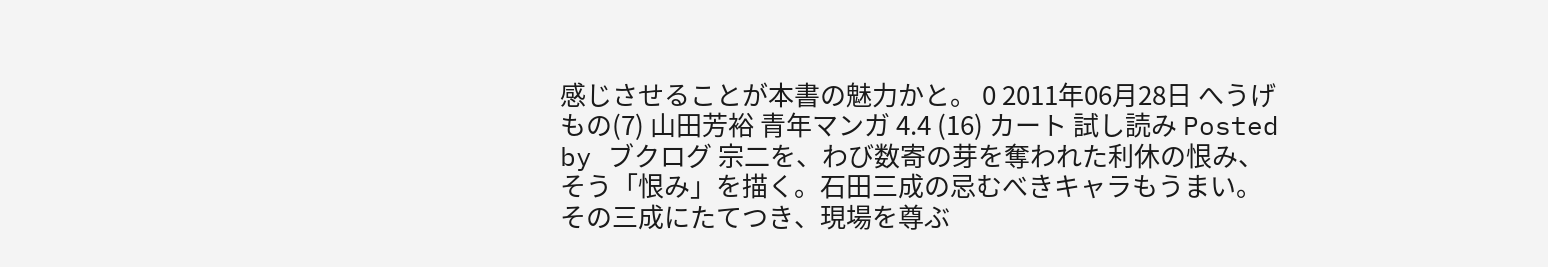感じさせることが本書の魅力かと。 0 2011年06月28日 へうげもの(7) 山田芳裕 青年マンガ 4.4 (16) カート 試し読み Posted by ブクログ 宗二を、わび数寄の芽を奪われた利休の恨み、そう「恨み」を描く。石田三成の忌むべきキャラもうまい。その三成にたてつき、現場を尊ぶ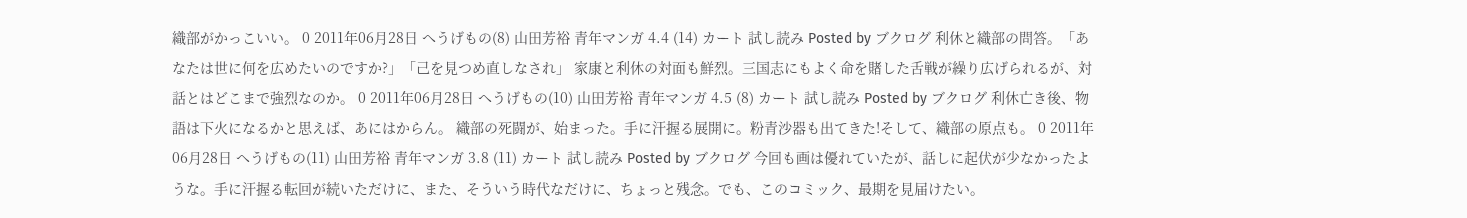織部がかっこいい。 0 2011年06月28日 へうげもの(8) 山田芳裕 青年マンガ 4.4 (14) カート 試し読み Posted by ブクログ 利休と織部の問答。「あなたは世に何を広めたいのですか?」「己を見つめ直しなされ」 家康と利休の対面も鮮烈。三国志にもよく命を賭した舌戦が繰り広げられるが、対話とはどこまで強烈なのか。 0 2011年06月28日 へうげもの(10) 山田芳裕 青年マンガ 4.5 (8) カート 試し読み Posted by ブクログ 利休亡き後、物語は下火になるかと思えば、あにはからん。 織部の死闘が、始まった。手に汗握る展開に。粉青沙器も出てきた!そして、織部の原点も。 0 2011年06月28日 へうげもの(11) 山田芳裕 青年マンガ 3.8 (11) カート 試し読み Posted by ブクログ 今回も画は優れていたが、話しに起伏が少なかったような。手に汗握る転回が続いただけに、また、そういう時代なだけに、ちょっと残念。でも、このコミック、最期を見届けたい。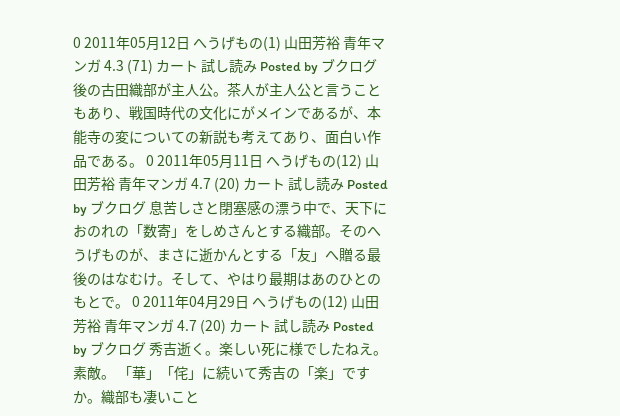0 2011年05月12日 へうげもの(1) 山田芳裕 青年マンガ 4.3 (71) カート 試し読み Posted by ブクログ 後の古田織部が主人公。茶人が主人公と言うこともあり、戦国時代の文化にがメインであるが、本能寺の変についての新説も考えてあり、面白い作品である。 0 2011年05月11日 へうげもの(12) 山田芳裕 青年マンガ 4.7 (20) カート 試し読み Posted by ブクログ 息苦しさと閉塞感の漂う中で、天下におのれの「数寄」をしめさんとする織部。そのへうげものが、まさに逝かんとする「友」へ贈る最後のはなむけ。そして、やはり最期はあのひとのもとで。 0 2011年04月29日 へうげもの(12) 山田芳裕 青年マンガ 4.7 (20) カート 試し読み Posted by ブクログ 秀吉逝く。楽しい死に様でしたねえ。素敵。 「華」「侘」に続いて秀吉の「楽」ですか。織部も凄いこと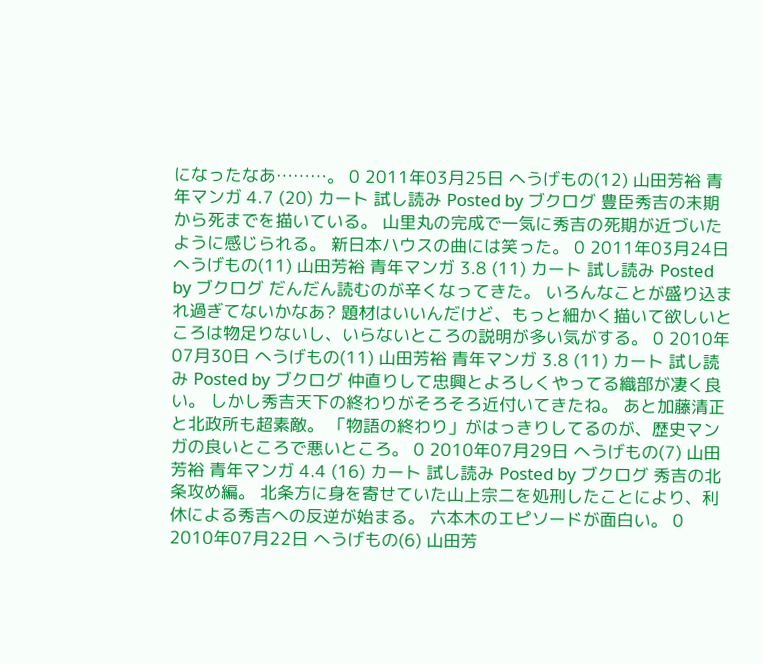になったなあ………。 0 2011年03月25日 へうげもの(12) 山田芳裕 青年マンガ 4.7 (20) カート 試し読み Posted by ブクログ 豊臣秀吉の末期から死までを描いている。 山里丸の完成で一気に秀吉の死期が近づいたように感じられる。 新日本ハウスの曲には笑った。 0 2011年03月24日 へうげもの(11) 山田芳裕 青年マンガ 3.8 (11) カート 試し読み Posted by ブクログ だんだん読むのが辛くなってきた。 いろんなことが盛り込まれ過ぎてないかなあ? 題材はいいんだけど、もっと細かく描いて欲しいところは物足りないし、いらないところの説明が多い気がする。 0 2010年07月30日 へうげもの(11) 山田芳裕 青年マンガ 3.8 (11) カート 試し読み Posted by ブクログ 仲直りして忠興とよろしくやってる織部が凄く良い。 しかし秀吉天下の終わりがそろそろ近付いてきたね。 あと加藤清正と北政所も超素敵。 「物語の終わり」がはっきりしてるのが、歴史マンガの良いところで悪いところ。 0 2010年07月29日 へうげもの(7) 山田芳裕 青年マンガ 4.4 (16) カート 試し読み Posted by ブクログ 秀吉の北条攻め編。 北条方に身を寄せていた山上宗二を処刑したことにより、利休による秀吉への反逆が始まる。 六本木のエピソードが面白い。 0 2010年07月22日 へうげもの(6) 山田芳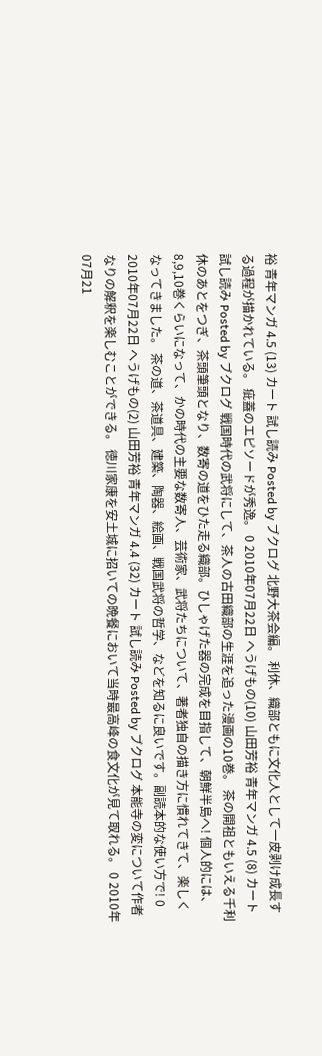裕 青年マンガ 4.5 (13) カート 試し読み Posted by ブクログ 北野大茶会編。 利休、織部ともに文化人として一皮剥け成長する過程が描かれている。 疵蓋のエピソードが秀逸。 0 2010年07月22日 へうげもの(10) 山田芳裕 青年マンガ 4.5 (8) カート 試し読み Posted by ブクログ 戦国時代の武将にして、茶人の古田織部の生涯を追った漫画の10巻。 茶の開祖ともいえる千利休のあとをつぎ、茶頭筆頭となり、数寄の道をひた走る織部。ひしゃげた器の完成を目指して、朝鮮半島へ! 個人的には、8,9,10巻くらいになって、かの時代の主要な数寄人、芸術家、武将たちについて、著者独自の描き方に慣れてきて、楽しくなってきました。 茶の道、茶道具、建築、陶器、絵画、戦国武将の哲学、などを知るに良いです。副読本的な使い方で! 0 2010年07月22日 へうげもの(2) 山田芳裕 青年マンガ 4.4 (32) カート 試し読み Posted by ブクログ 本能寺の変について作者なりの解釈を楽しむことができる。 徳川家康を安土城に招いての晩餐において当時最高峰の食文化が見て取れる。 0 2010年07月21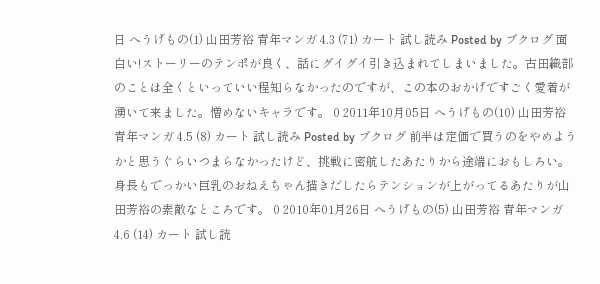日 へうげもの(1) 山田芳裕 青年マンガ 4.3 (71) カート 試し読み Posted by ブクログ 面白い!ストーリーのテンポが良く、話にグイグイ引き込まれてしまいました。古田織部のことは全くといっていい程知らなかったのですが、この本のおかげですごく愛着が湧いて来ました。憎めないキャラです。 0 2011年10月05日 へうげもの(10) 山田芳裕 青年マンガ 4.5 (8) カート 試し読み Posted by ブクログ 前半は定価で買うのをやめようかと思うぐらいつまらなかったけど、挑戦に密航したあたりから途端におもしろい。 身長もでっかい巨乳のおねえちゃん描きだしたらテンションが上がってるあたりが山田芳裕の素敵なところです。 0 2010年01月26日 へうげもの(5) 山田芳裕 青年マンガ 4.6 (14) カート 試し読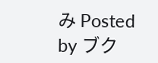み Posted by ブク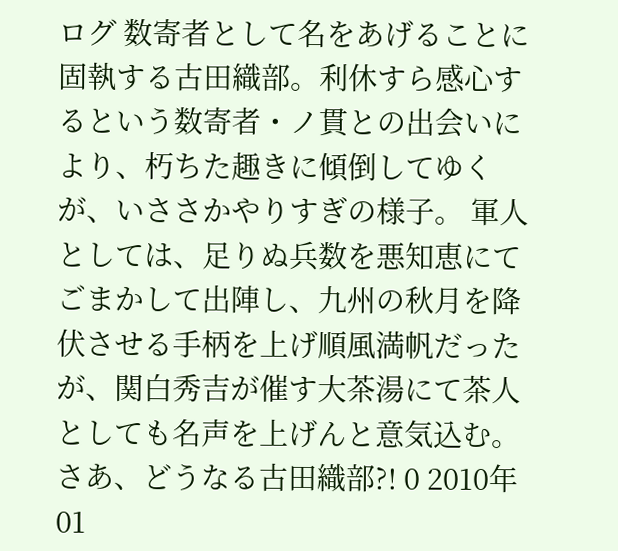ログ 数寄者として名をあげることに固執する古田織部。利休すら感心するという数寄者・ノ貫との出会いにより、朽ちた趣きに傾倒してゆくが、いささかやりすぎの様子。 軍人としては、足りぬ兵数を悪知恵にてごまかして出陣し、九州の秋月を降伏させる手柄を上げ順風満帆だったが、関白秀吉が催す大茶湯にて茶人としても名声を上げんと意気込む。 さあ、どうなる古田織部?! 0 2010年01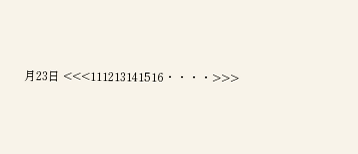月23日 <<<111213141516・・・・>>>